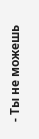- Ты не можешь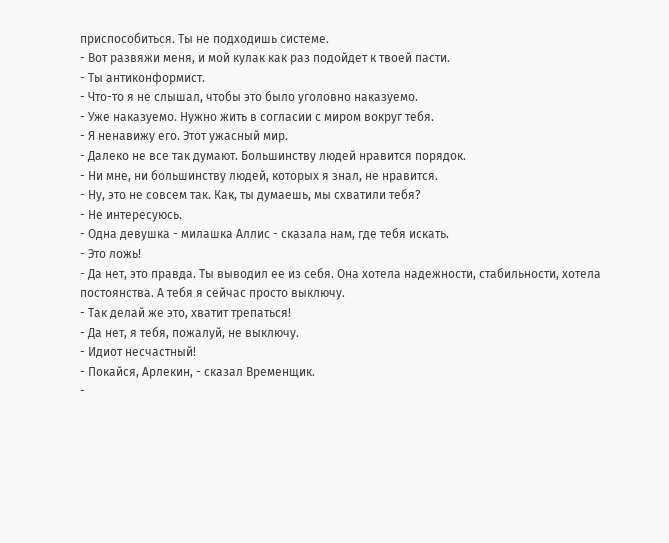приспособиться. Ты не подходишь системе.
- Вот развяжи меня, и мой кулак как раз подойдет к твоей пасти.
- Ты антиконформист.
- Что-то я не слышал, чтобы это было уголовно наказуемо.
- Уже наказуемо. Нужно жить в согласии с миром вокруг тебя.
- Я ненавижу его. Этот ужасный мир.
- Далеко не все так думают. Большинству людей нравится порядок.
- Ни мне, ни большинству людей, которых я знал, не нравится.
- Ну, это не совсем так. Как, ты думаешь, мы схватили тебя?
- Не интересуюсь.
- Одна девушка - милашка Аллис - сказала нам, где тебя искать.
- Это ложь!
- Да нет, это правда. Ты выводил ее из себя. Она хотела надежности, стабильности, хотела постоянства. А тебя я сейчас просто выключу.
- Так делай же это, хватит трепаться!
- Да нет, я тебя, пожалуй, не выключу.
- Идиот несчастный!
- Покайся, Арлекин, - сказал Временщик.
-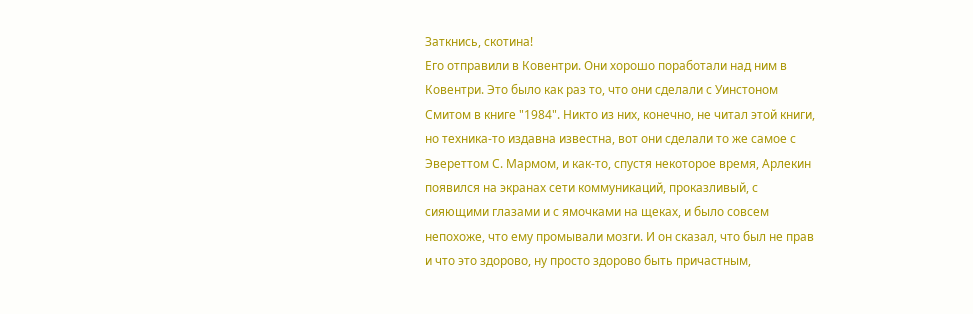Заткнись, скотина!
Его отправили в Ковентри. Они хорошо поработали над ним в Ковентри. Это было как раз то, что они сделали с Уинстоном Смитом в книге "1984". Никто из них, конечно, не читал этой книги, но техника-то издавна известна, вот они сделали то же самое с Эвереттом С. Мармом, и как-то, спустя некоторое время, Арлекин появился на экранах сети коммуникаций, проказливый, с сияющими глазами и с ямочками на щеках, и было совсем непохоже, что ему промывали мозги. И он сказал, что был не прав и что это здорово, ну просто здорово быть причастным,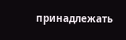принадлежать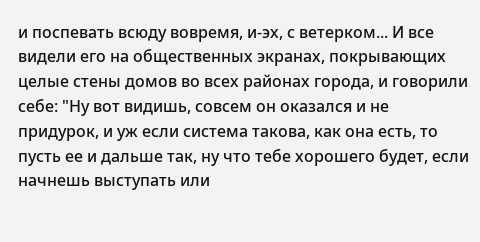и поспевать всюду вовремя, и-эх, с ветерком... И все видели его на общественных экранах, покрывающих целые стены домов во всех районах города, и говорили себе: "Ну вот видишь, совсем он оказался и не придурок, и уж если система такова, как она есть, то пусть ее и дальше так, ну что тебе хорошего будет, если начнешь выступать или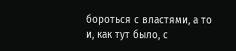бороться с властями, а то и, как тут было, с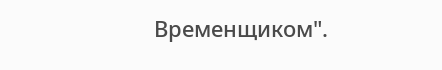Временщиком".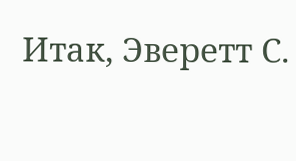Итак, Эверетт С.